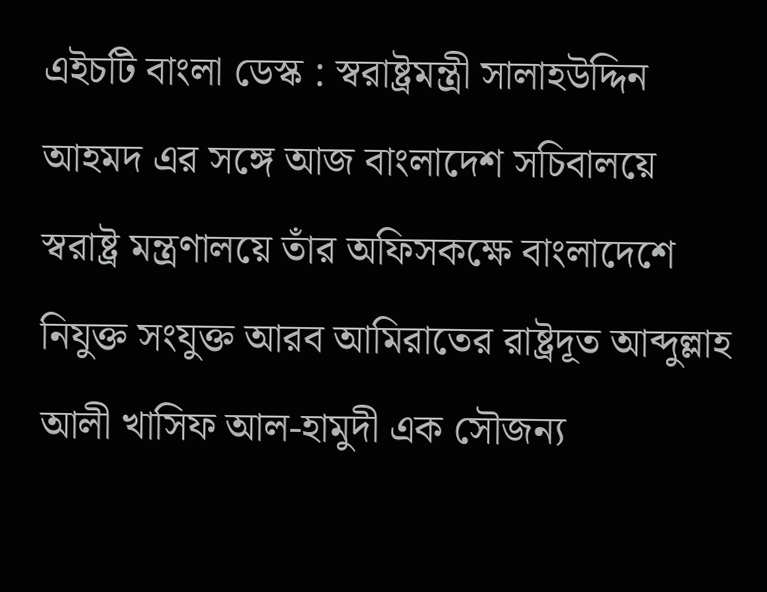এইচটি বাংলা ডেস্ক : স্বরাষ্ট্রমন্ত্রী সালাহউদ্দিন আহমদ এর সঙ্গে আজ বাংলাদেশ সচিবালয়ে স্বরাষ্ট্র মন্ত্রণালয়ে তাঁর অফিসকক্ষে বাংলাদেশে নিযুক্ত সংযুক্ত আরব আমিরাতের রাষ্ট্রদূত আব্দুল্লাহ আলী খাসিফ আল-হামুদী এক সৌজন্য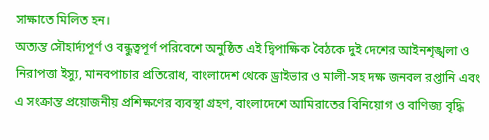সাক্ষাতে মিলিত হন।
অত্যন্ত সৌহার্দ্যপূর্ণ ও বন্ধুত্বপূর্ণ পরিবেশে অনুষ্ঠিত এই দ্বিপাক্ষিক বৈঠকে দুই দেশের আইনশৃঙ্খলা ও নিরাপত্তা ইস্যু, মানবপাচার প্রতিরোধ, বাংলাদেশ থেকে ড্রাইভার ও মালী-সহ দক্ষ জনবল রপ্তানি এবং এ সংক্রান্ত প্রয়োজনীয় প্রশিক্ষণের ব্যবস্থা গ্রহণ, বাংলাদেশে আমিরাতের বিনিয়োগ ও বাণিজ্য বৃদ্ধি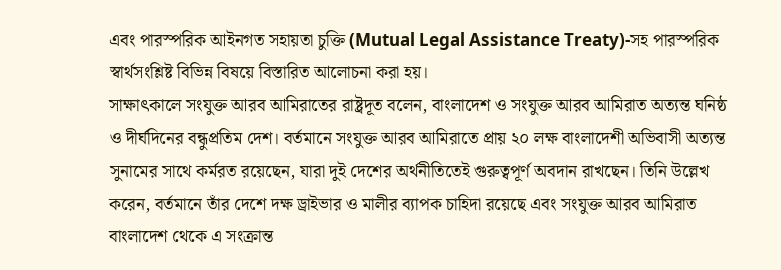এবং পারস্পরিক আইনগত সহায়তা চুক্তি (Mutual Legal Assistance Treaty)-সহ পারস্পরিক স্বার্থসংশ্লিষ্ট বিভিন্ন বিষয়ে বিস্তারিত আলোচনা করা হয়।
সাক্ষাৎকালে সংযুক্ত আরব আমিরাতের রাষ্ট্রদূত বলেন, বাংলাদেশ ও সংযুক্ত আরব আমিরাত অত্যন্ত ঘনিষ্ঠ ও দীর্ঘদিনের বন্ধুপ্রতিম দেশ। বর্তমানে সংযুক্ত আরব আমিরাতে প্রায় ২০ লক্ষ বাংলাদেশী অভিবাসী অত্যন্ত সুনামের সাথে কর্মরত রয়েছেন, যারা দুই দেশের অর্থনীতিতেই গুরুত্বপূর্ণ অবদান রাখছেন। তিনি উল্লেখ করেন, বর্তমানে তাঁর দেশে দক্ষ ড্রাইভার ও মালীর ব্যাপক চাহিদা রয়েছে এবং সংযুক্ত আরব আমিরাত বাংলাদেশ থেকে এ সংক্রান্ত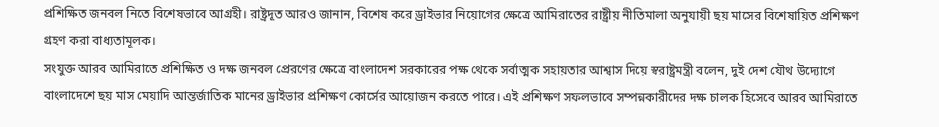প্রশিক্ষিত জনবল নিতে বিশেষভাবে আগ্রহী। রাষ্ট্রদূত আরও জানান, বিশেষ করে ড্রাইভার নিয়োগের ক্ষেত্রে আমিরাতের রাষ্ট্রীয় নীতিমালা অনুযায়ী ছয় মাসের বিশেষায়িত প্রশিক্ষণ গ্রহণ করা বাধ্যতামূলক।
সংযুক্ত আরব আমিরাতে প্রশিক্ষিত ও দক্ষ জনবল প্রেরণের ক্ষেত্রে বাংলাদেশ সরকারের পক্ষ থেকে সর্বাত্মক সহায়তার আশ্বাস দিয়ে স্বরাষ্ট্রমন্ত্রী বলেন, দুই দেশ যৌথ উদ্যোগে বাংলাদেশে ছয় মাস মেয়াদি আন্তর্জাতিক মানের ড্রাইভার প্রশিক্ষণ কোর্সের আয়োজন করতে পারে। এই প্রশিক্ষণ সফলভাবে সম্পন্নকারীদের দক্ষ চালক হিসেবে আরব আমিরাতে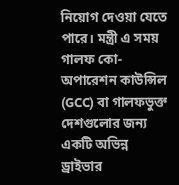নিয়োগ দেওয়া যেতে পারে। মন্ত্রী এ সময় গালফ কো-অপারেশন কাউন্সিল (GCC) বা গালফভুক্ত দেশগুলোর জন্য একটি অভিন্ন ড্রাইভার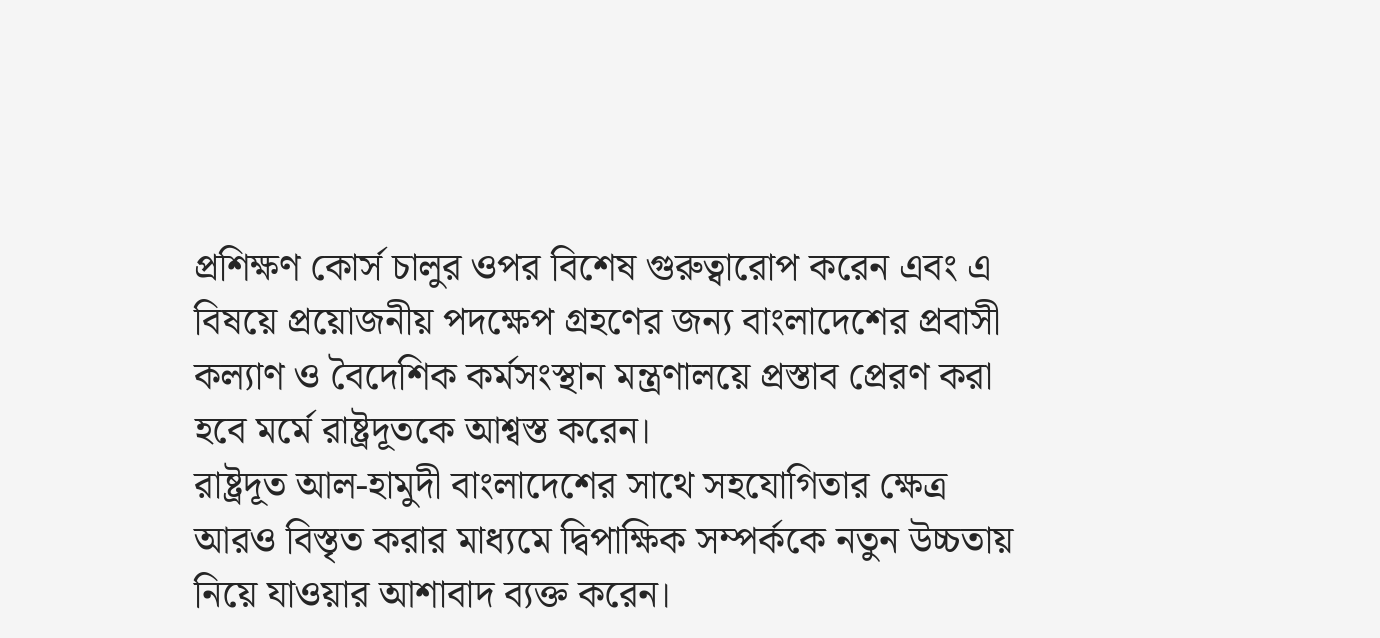প্রশিক্ষণ কোর্স চালুর ওপর বিশেষ গুরুত্বারোপ করেন এবং এ বিষয়ে প্রয়োজনীয় পদক্ষেপ গ্রহণের জন্য বাংলাদেশের প্রবাসী কল্যাণ ও বৈদেশিক কর্মসংস্থান মন্ত্রণালয়ে প্রস্তাব প্রেরণ করা হবে মর্মে রাষ্ট্রদূতকে আশ্বস্ত করেন।
রাষ্ট্রদূত আল-হামুদী বাংলাদেশের সাথে সহযোগিতার ক্ষেত্র আরও বিস্তৃত করার মাধ্যমে দ্বিপাক্ষিক সম্পর্ককে নতুন উচ্চতায় নিয়ে যাওয়ার আশাবাদ ব্যক্ত করেন।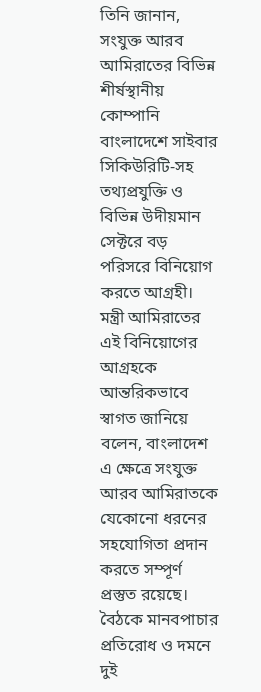তিনি জানান, সংযুক্ত আরব আমিরাতের বিভিন্ন শীর্ষস্থানীয় কোম্পানি বাংলাদেশে সাইবার সিকিউরিটি-সহ তথ্যপ্রযুক্তি ও বিভিন্ন উদীয়মান সেক্টরে বড় পরিসরে বিনিয়োগ করতে আগ্রহী। মন্ত্রী আমিরাতের এই বিনিয়োগের আগ্রহকে আন্তরিকভাবে স্বাগত জানিয়ে বলেন, বাংলাদেশ এ ক্ষেত্রে সংযুক্ত আরব আমিরাতকে যেকোনো ধরনের সহযোগিতা প্রদান করতে সম্পূর্ণ প্রস্তুত রয়েছে।
বৈঠকে মানবপাচার প্রতিরোধ ও দমনে দুই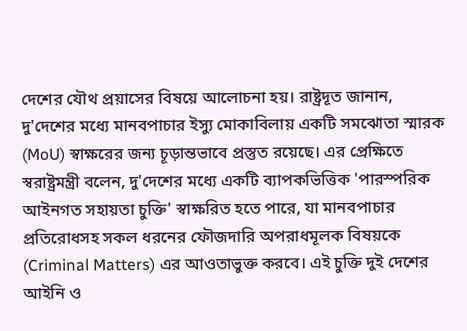দেশের যৌথ প্রয়াসের বিষয়ে আলোচনা হয়। রাষ্ট্রদূত জানান, দু'দেশের মধ্যে মানবপাচার ইস্যু মোকাবিলায় একটি সমঝোতা স্মারক (MoU) স্বাক্ষরের জন্য চূড়ান্তভাবে প্রস্তুত রয়েছে। এর প্রেক্ষিতে স্বরাষ্ট্রমন্ত্রী বলেন, দু'দেশের মধ্যে একটি ব্যাপকভিত্তিক 'পারস্পরিক আইনগত সহায়তা চুক্তি' স্বাক্ষরিত হতে পারে, যা মানবপাচার প্রতিরোধসহ সকল ধরনের ফৌজদারি অপরাধমূলক বিষয়কে (Criminal Matters) এর আওতাভুক্ত করবে। এই চুক্তি দুই দেশের আইনি ও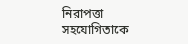নিরাপত্তা সহযোগিতাকে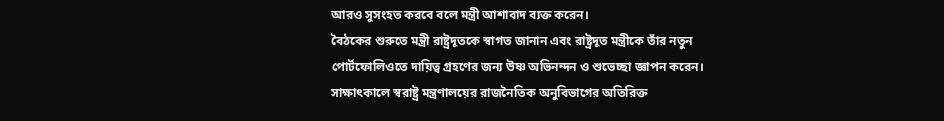আরও সুসংহত করবে বলে মন্ত্রী আশাবাদ ব্যক্ত করেন।
বৈঠকের শুরুতে মন্ত্রী রাষ্ট্রদূতকে স্বাগত জানান এবং রাষ্ট্রদূত মন্ত্রীকে তাঁর নতুন পোর্টফোলিওতে দায়িত্ব গ্রহণের জন্য উষ্ণ অভিনন্দন ও শুভেচ্ছা জ্ঞাপন করেন।
সাক্ষাৎকালে স্বরাষ্ট্র মন্ত্রণালয়ের রাজনৈতিক অনুবিভাগের অতিরিক্ত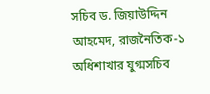সচিব ড. জিয়াউদ্দিন আহমেদ, রাজনৈতিক-১ অধিশাখার যুগ্মসচিব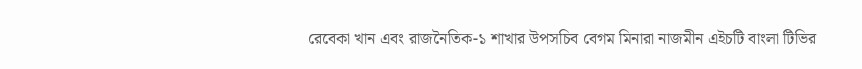রেবেকা খান এবং রাজনৈতিক-১ শাখার উপসচিব বেগম মিনারা নাজমীন এইচটি বাংলা টিভির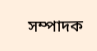সম্পাদক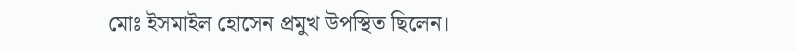মোঃ ইসমাইল হোসেন প্রমুখ উপস্থিত ছিলেন।